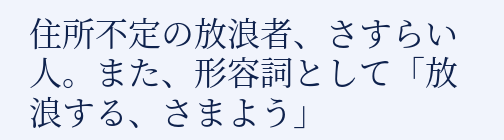住所不定の放浪者、さすらい人。また、形容詞として「放浪する、さまよう」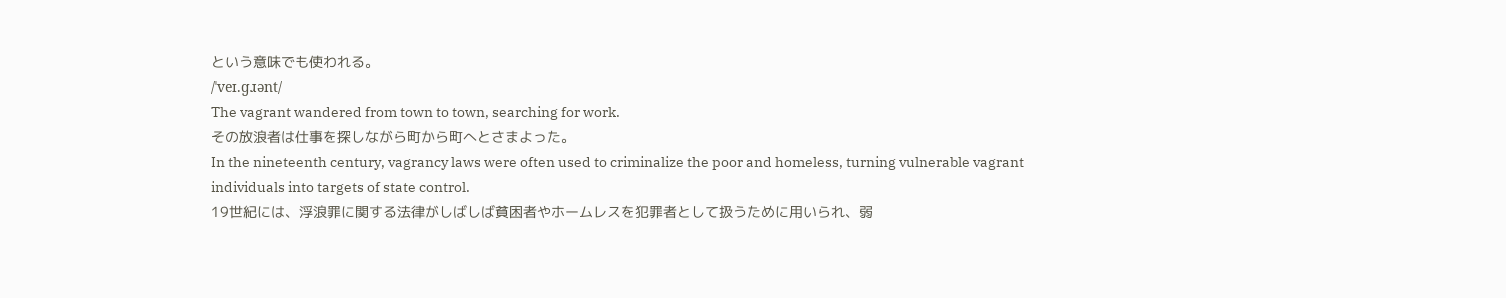という意味でも使われる。
/ˈveɪ.ɡɹənt/
The vagrant wandered from town to town, searching for work.
その放浪者は仕事を探しながら町から町へとさまよった。
In the nineteenth century, vagrancy laws were often used to criminalize the poor and homeless, turning vulnerable vagrant individuals into targets of state control.
19世紀には、浮浪罪に関する法律がしばしば貧困者やホームレスを犯罪者として扱うために用いられ、弱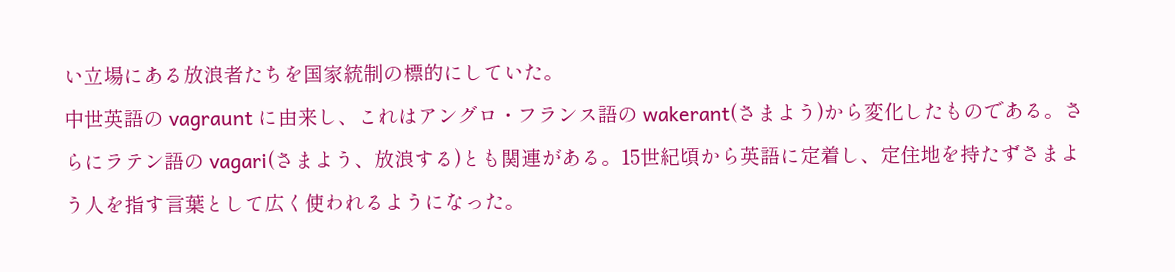い立場にある放浪者たちを国家統制の標的にしていた。
中世英語の vagraunt に由来し、これはアングロ・フランス語の wakerant(さまよう)から変化したものである。さらにラテン語の vagari(さまよう、放浪する)とも関連がある。15世紀頃から英語に定着し、定住地を持たずさまよう人を指す言葉として広く使われるようになった。